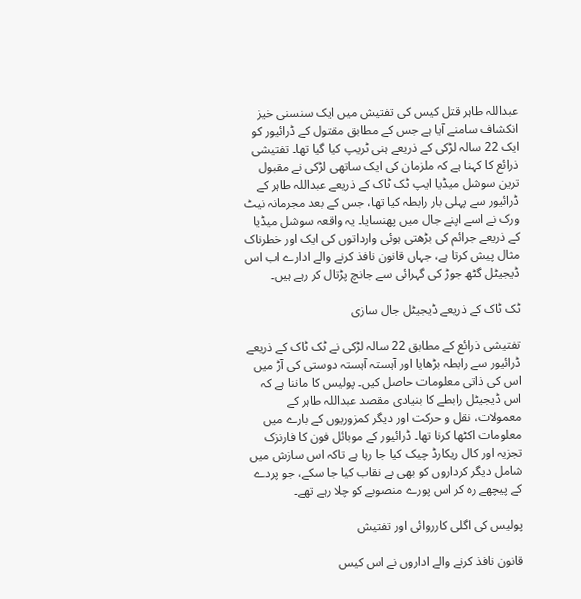عبداللہ طاہر قتل کیس کی تفتیش میں ایک سنسنی خیز انکشاف سامنے آیا ہے جس کے مطابق مقتول کے ڈرائیور کو ایک 22 سالہ لڑکی کے ذریعے ہنی ٹریپ کیا گیا تھا۔ تفتیشی ذرائع کا کہنا ہے کہ ملزمان کی ایک ساتھی لڑکی نے مقبول ترین سوشل میڈیا ایپ ٹک ٹاک کے ذریعے عبداللہ طاہر کے ڈرائیور سے پہلی بار رابطہ کیا تھا، جس کے بعد مجرمانہ نیٹ ورک نے اسے اپنے جال میں پھنسایا۔ یہ واقعہ سوشل میڈیا کے ذریعے جرائم کی بڑھتی ہوئی وارداتوں کی ایک اور خطرناک مثال پیش کرتا ہے، جہاں قانون نافذ کرنے والے ادارے اب اس ڈیجیٹل گٹھ جوڑ کی گہرائی سے جانچ پڑتال کر رہے ہیں۔

ٹک ٹاک کے ذریعے ڈیجیٹل جال سازی

تفتیشی ذرائع کے مطابق 22 سالہ لڑکی نے ٹک ٹاک کے ذریعے ڈرائیور سے رابطہ بڑھایا اور آہستہ آہستہ دوستی کی آڑ میں اس کی ذاتی معلومات حاصل کیں۔ پولیس کا ماننا ہے کہ اس ڈیجیٹل رابطے کا بنیادی مقصد عبداللہ طاہر کے معمولات، نقل و حرکت اور دیگر کمزوریوں کے بارے میں معلومات اکٹھا کرنا تھا۔ ڈرائیور کے موبائل فون کا فارنزک تجزیہ اور کال ریکارڈ چیک کیا جا رہا ہے تاکہ اس سازش میں شامل دیگر کرداروں کو بھی بے نقاب کیا جا سکے، جو پردے کے پیچھے رہ کر اس پورے منصوبے کو چلا رہے تھے۔

پولیس کی اگلی کارروائی اور تفتیش

قانون نافذ کرنے والے اداروں نے اس کیس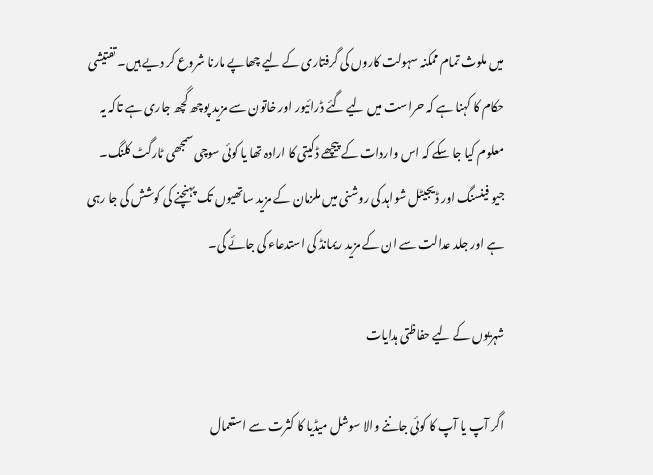میں ملوث تمام ممکنہ سہولت کاروں کی گرفتاری کے لیے چھاپے مارنا شروع کر دیے ہیں۔ تفتیشی حکام کا کہنا ہے کہ حراست میں لیے گئے ڈرائیور اور خاتون سے مزید پوچھ گچھ جاری ہے تاکہ یہ معلوم کیا جا سکے کہ اس واردات کے پیچھے ڈکیتی کا ارادہ تھا یا کوئی سوچی سمجھی ٹارگٹ کلنگ۔ جیو فینسنگ اور ڈیجیٹل شواہد کی روشنی میں ملزمان کے مزید ساتھیوں تک پہنچنے کی کوشش کی جا رہی ہے اور جلد عدالت سے ان کے مزید ریمانڈ کی استدعاء کی جائے گی۔

شہریوں کے لیے حفاظتی ہدایات

اگر آپ یا آپ کا کوئی جاننے والا سوشل میڈیا کا کثرت سے استعمال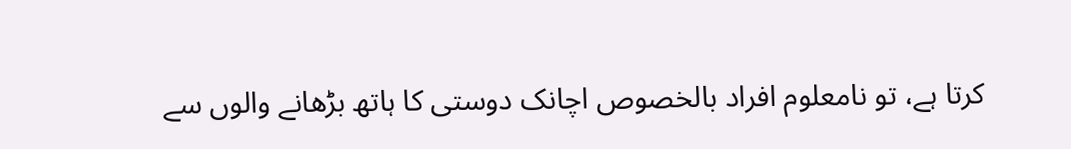کرتا ہے، تو نامعلوم افراد بالخصوص اچانک دوستی کا ہاتھ بڑھانے والوں سے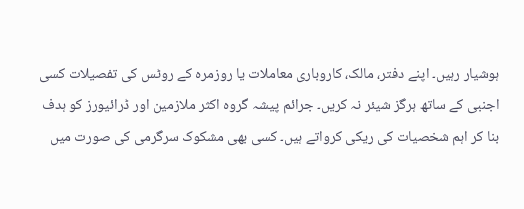ہوشیار رہیں۔ اپنے دفتر، مالک، کاروباری معاملات یا روزمرہ کے روٹس کی تفصیلات کسی اجنبی کے ساتھ ہرگز شیئر نہ کریں۔ جرائم پیشہ گروہ اکثر ملازمین اور ڈرائیورز کو ہدف بنا کر اہم شخصیات کی ریکی کرواتے ہیں۔ کسی بھی مشکوک سرگرمی کی صورت میں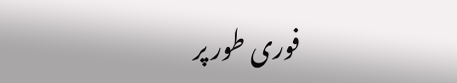فوری طور پر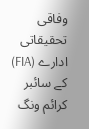وفاقی تحقیقاتی ادارے (FIA) کے سائبر کرائم ونگ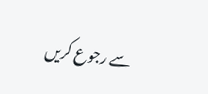سے رجوع کریں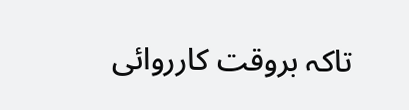تاکہ بروقت کارروائی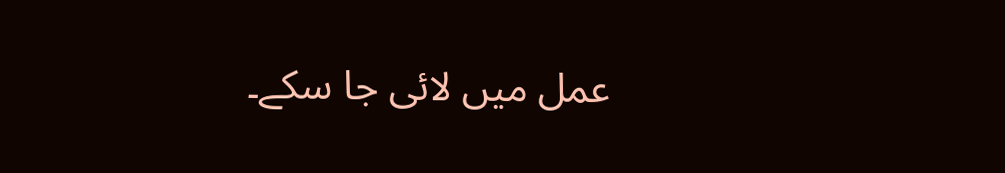عمل میں لائی جا سکے۔